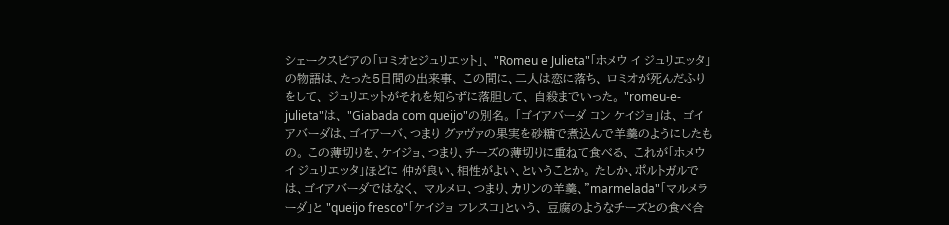シェークスピアの「ロミオとジュリエット」、 "Romeu e Julieta"「ホメウ イ ジュリエッタ」 の物語は、たった5日間の出来事、 この間に、二人は恋に落ち、 ロミオが死んだふりをして、 ジュリエットがそれを知らずに落胆して、 自殺までいった。 "romeu-e-julieta"は、 "Giabada com queijo"の別名。 「ゴイアバーダ コン ケイジョ」は、 ゴイアバーダは、ゴイアーバ、つまり グァヴァの果実を砂糖で煮込んで羊羹のようにしたもの。 この薄切りを、ケイジョ、つまり、チーズの薄切りに重ねて食べる、 これが「ホメウ イ ジュリエッタ」ほどに 仲が良い、相性がよい、ということか。 たしか、ポルトガルでは、ゴイアバーダではなく、 マルメロ、つまり、カリンの羊羹、"marmelada"「マルメラーダ」と "queijo fresco"「ケイジョ フレスコ」という、 豆腐のようなチーズとの食べ合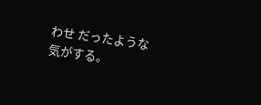わせ だったような気がする。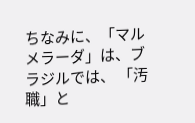ちなみに、「マルメラーダ」は、ブラジルでは、 「汚職」と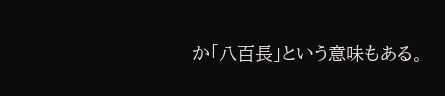か「八百長」という意味もある。